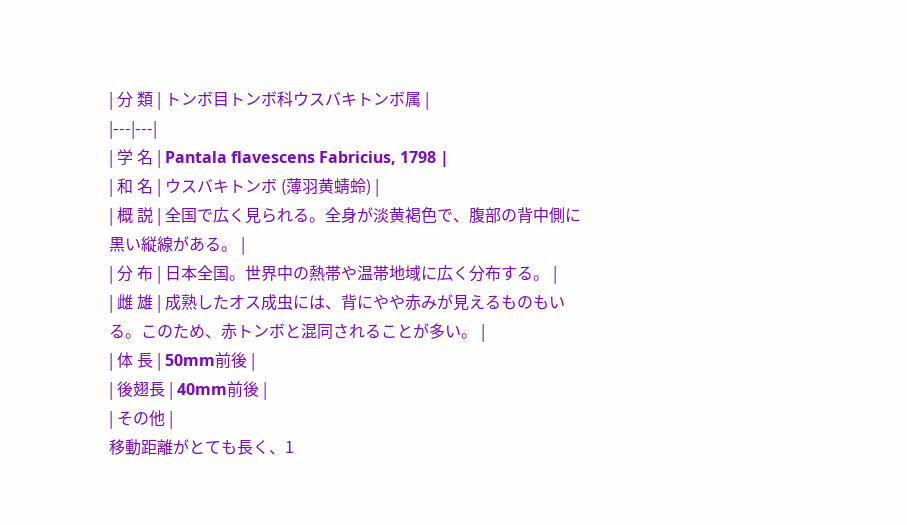| 分 類 | トンボ目トンボ科ウスバキトンボ属 |
|---|---|
| 学 名 | Pantala flavescens Fabricius, 1798 |
| 和 名 | ウスバキトンボ (薄羽黄蜻蛉) |
| 概 説 | 全国で広く見られる。全身が淡黄褐色で、腹部の背中側に黒い縦線がある。 |
| 分 布 | 日本全国。世界中の熱帯や温帯地域に広く分布する。 |
| 雌 雄 | 成熟したオス成虫には、背にやや赤みが見えるものもいる。このため、赤トンボと混同されることが多い。 |
| 体 長 | 50mm前後 |
| 後翅長 | 40mm前後 |
| その他 |
移動距離がとても長く、1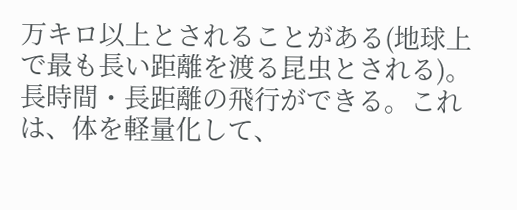万キロ以上とされることがある(地球上で最も長い距離を渡る昆虫とされる)。 長時間・長距離の飛行ができる。これは、体を軽量化して、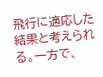飛行に適応した結果と考えられる。一方で、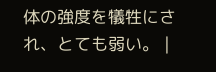体の強度を犠牲にされ、とても弱い。 |